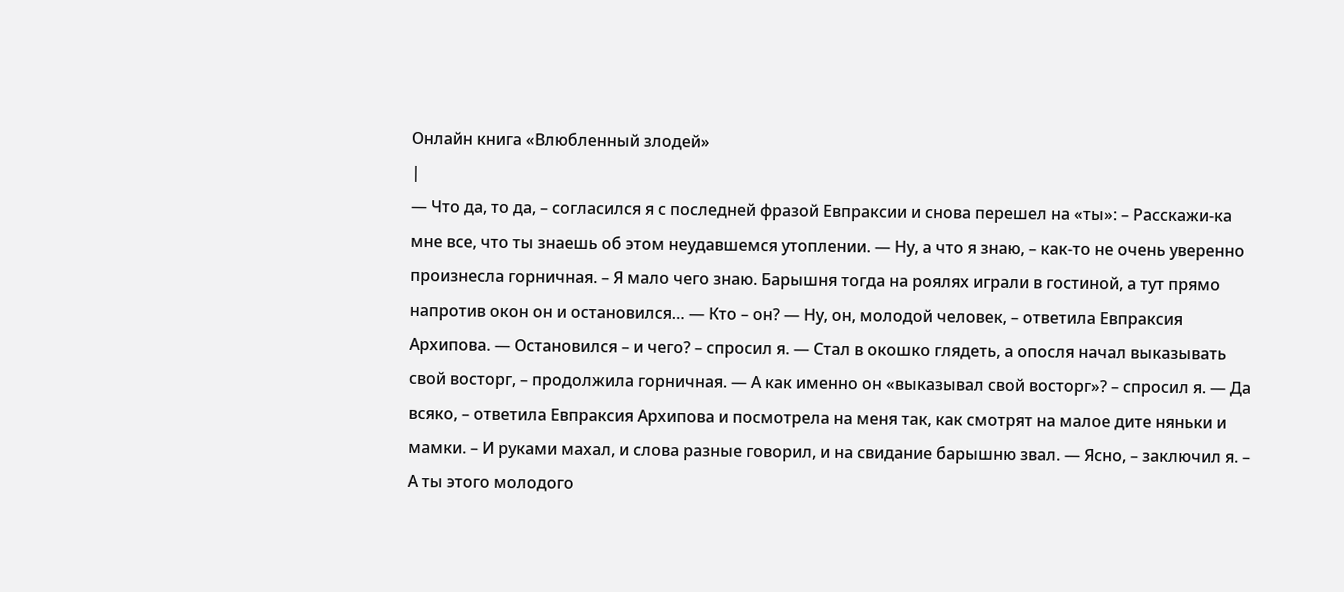Онлайн книга «Влюбленный злодей»
|
— Что да, то да, – согласился я с последней фразой Евпраксии и снова перешел на «ты»: – Расскажи-ка мне все, что ты знаешь об этом неудавшемся утоплении. — Ну, а что я знаю, – как-то не очень уверенно произнесла горничная. – Я мало чего знаю. Барышня тогда на роялях играли в гостиной, а тут прямо напротив окон он и остановился… — Кто – он? — Ну, он, молодой человек, – ответила Евпраксия Архипова. — Остановился – и чего? – спросил я. — Стал в окошко глядеть, а опосля начал выказывать свой восторг, – продолжила горничная. — А как именно он «выказывал свой восторг»? – спросил я. — Да всяко, – ответила Евпраксия Архипова и посмотрела на меня так, как смотрят на малое дите няньки и мамки. – И руками махал, и слова разные говорил, и на свидание барышню звал. — Ясно, – заключил я. – А ты этого молодого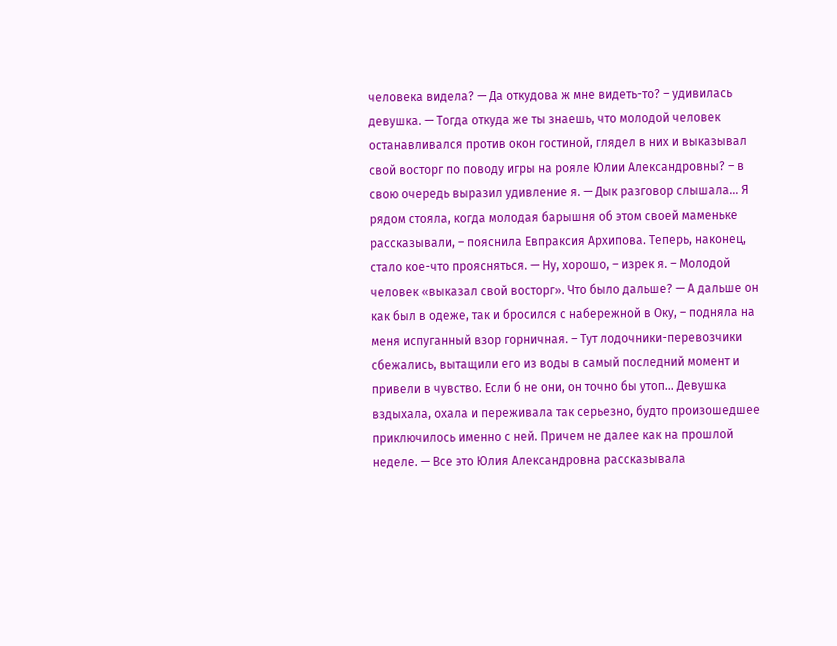человека видела? — Да откудова ж мне видеть-то? – удивилась девушка. — Тогда откуда же ты знаешь, что молодой человек останавливался против окон гостиной, глядел в них и выказывал свой восторг по поводу игры на рояле Юлии Александровны? – в свою очередь выразил удивление я. — Дык разговор слышала… Я рядом стояла, когда молодая барышня об этом своей маменьке рассказывали, – пояснила Евпраксия Архипова. Теперь, наконец, стало кое-что проясняться. — Ну, хорошо, – изрек я. – Молодой человек «выказал свой восторг». Что было дальше? — А дальше он как был в одеже, так и бросился с набережной в Оку, – подняла на меня испуганный взор горничная. – Тут лодочники-перевозчики сбежались, вытащили его из воды в самый последний момент и привели в чувство. Если б не они, он точно бы утоп… Девушка вздыхала, охала и переживала так серьезно, будто произошедшее приключилось именно с ней. Причем не далее как на прошлой неделе. — Все это Юлия Александровна рассказывала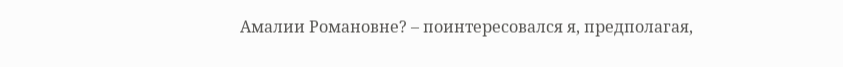Амалии Романовне? – поинтересовался я, предполагая,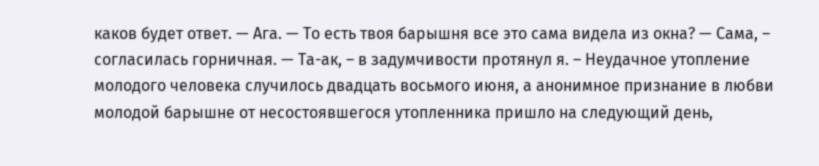каков будет ответ. — Ага. — То есть твоя барышня все это сама видела из окна? — Сама, – согласилась горничная. — Та-ак, – в задумчивости протянул я. – Неудачное утопление молодого человека случилось двадцать восьмого июня, а анонимное признание в любви молодой барышне от несостоявшегося утопленника пришло на следующий день,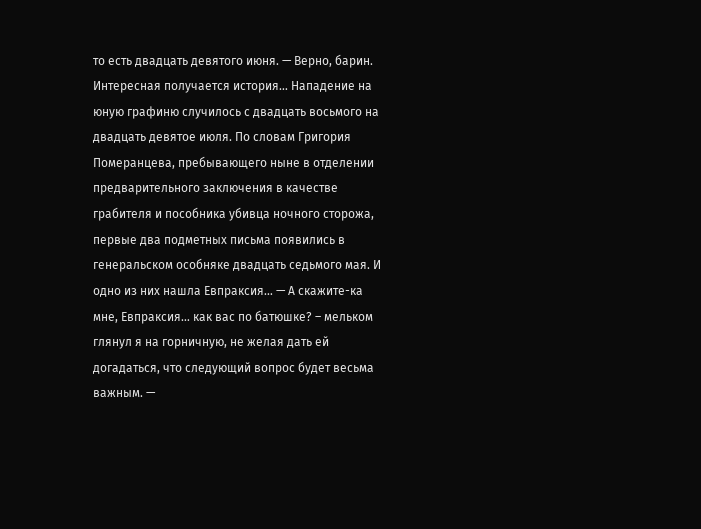то есть двадцать девятого июня. — Верно, барин. Интересная получается история… Нападение на юную графиню случилось с двадцать восьмого на двадцать девятое июля. По словам Григория Померанцева, пребывающего ныне в отделении предварительного заключения в качестве грабителя и пособника убивца ночного сторожа, первые два подметных письма появились в генеральском особняке двадцать седьмого мая. И одно из них нашла Евпраксия… — А скажите-ка мне, Евпраксия… как вас по батюшке? – мельком глянул я на горничную, не желая дать ей догадаться, что следующий вопрос будет весьма важным. —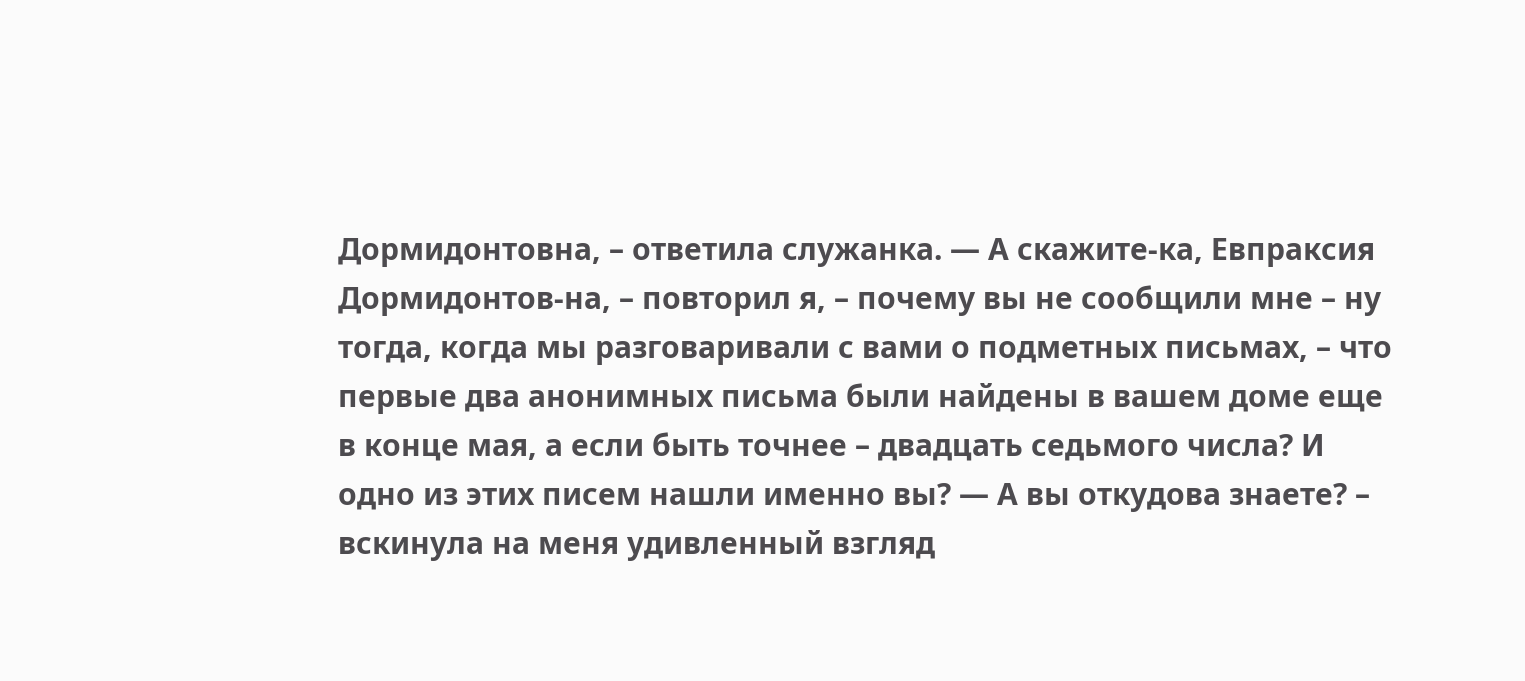Дормидонтовна, – ответила служанка. — А скажите-ка, Евпраксия Дормидонтов-на, – повторил я, – почему вы не сообщили мне – ну тогда, когда мы разговаривали с вами о подметных письмах, – что первые два анонимных письма были найдены в вашем доме еще в конце мая, а если быть точнее – двадцать седьмого числа? И одно из этих писем нашли именно вы? — А вы откудова знаете? – вскинула на меня удивленный взгляд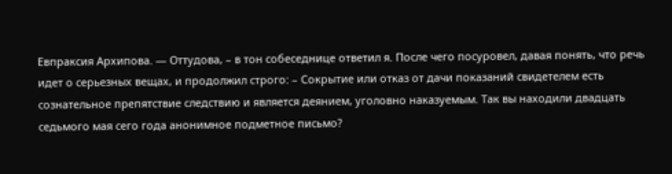Евпраксия Архипова. — Оттудова, – в тон собеседнице ответил я. После чего посуровел, давая понять, что речь идет о серьезных вещах, и продолжил строго: – Сокрытие или отказ от дачи показаний свидетелем есть сознательное препятствие следствию и является деянием, уголовно наказуемым. Так вы находили двадцать седьмого мая сего года анонимное подметное письмо?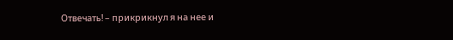Отвечать! – прикрикнул я на нее и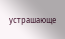устрашающе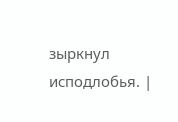зыркнул исподлобья. |